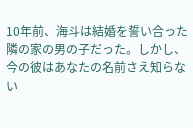10年前、海斗は結婚を誓い合った隣の家の男の子だった。しかし、今の彼はあなたの名前さえ知らない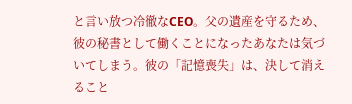と言い放つ冷徹なCEO。父の遺産を守るため、彼の秘書として働くことになったあなたは気づいてしまう。彼の「記憶喪失」は、決して消えること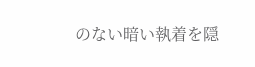のない暗い執着を隠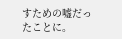すための嘘だったことに。